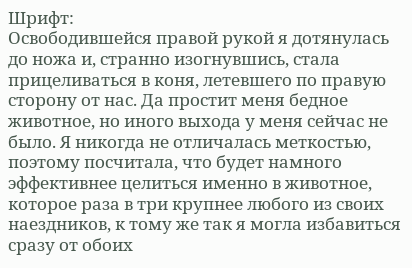Шрифт:
Освободившейся правой рукой я дотянулась до ножа и, странно изогнувшись, стала прицеливаться в коня, летевшего по правую сторону от нас. Да простит меня бедное животное, но иного выхода у меня сейчас не было. Я никогда не отличалась меткостью, поэтому посчитала, что будет намного эффективнее целиться именно в животное, которое раза в три крупнее любого из своих наездников, к тому же так я могла избавиться сразу от обоих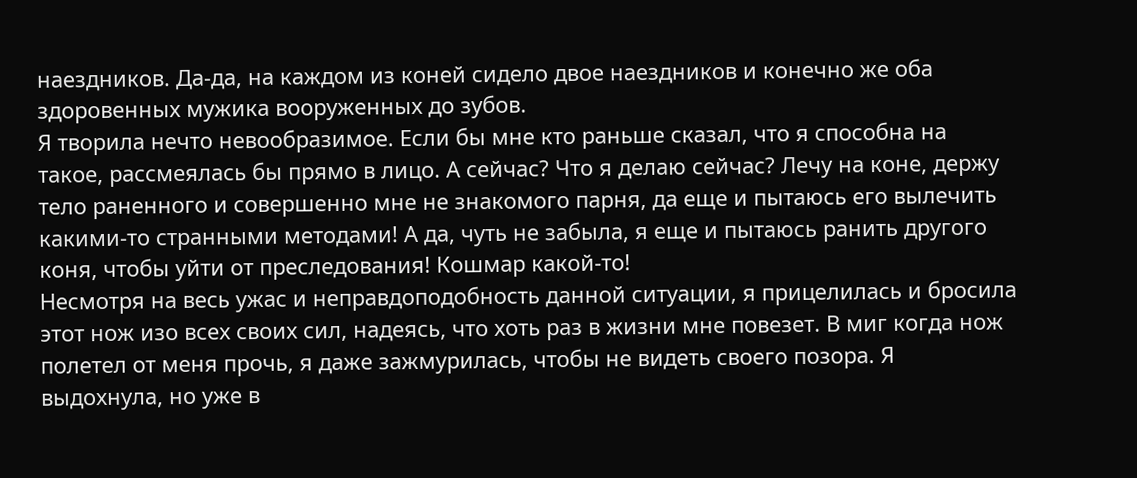наездников. Да-да, на каждом из коней сидело двое наездников и конечно же оба здоровенных мужика вооруженных до зубов.
Я творила нечто невообразимое. Если бы мне кто раньше сказал, что я способна на такое, рассмеялась бы прямо в лицо. А сейчас? Что я делаю сейчас? Лечу на коне, держу тело раненного и совершенно мне не знакомого парня, да еще и пытаюсь его вылечить какими-то странными методами! А да, чуть не забыла, я еще и пытаюсь ранить другого коня, чтобы уйти от преследования! Кошмар какой-то!
Несмотря на весь ужас и неправдоподобность данной ситуации, я прицелилась и бросила этот нож изо всех своих сил, надеясь, что хоть раз в жизни мне повезет. В миг когда нож полетел от меня прочь, я даже зажмурилась, чтобы не видеть своего позора. Я выдохнула, но уже в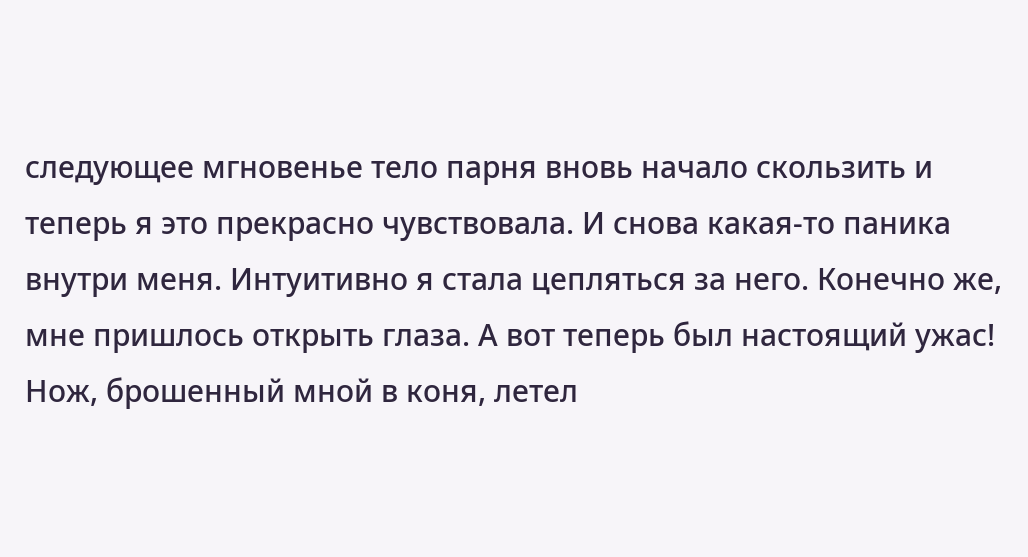следующее мгновенье тело парня вновь начало скользить и теперь я это прекрасно чувствовала. И снова какая-то паника внутри меня. Интуитивно я стала цепляться за него. Конечно же, мне пришлось открыть глаза. А вот теперь был настоящий ужас!
Нож, брошенный мной в коня, летел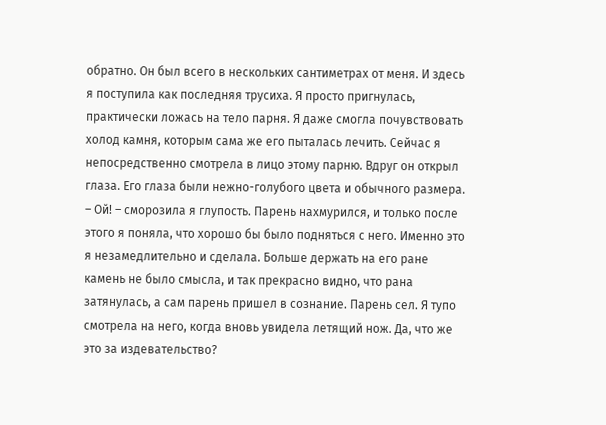обратно. Он был всего в нескольких сантиметрах от меня. И здесь я поступила как последняя трусиха. Я просто пригнулась, практически ложась на тело парня. Я даже смогла почувствовать холод камня, которым сама же его пыталась лечить. Сейчас я непосредственно смотрела в лицо этому парню. Вдруг он открыл глаза. Его глаза были нежно-голубого цвета и обычного размера.
– Ой! – сморозила я глупость. Парень нахмурился, и только после этого я поняла, что хорошо бы было подняться с него. Именно это я незамедлительно и сделала. Больше держать на его ране камень не было смысла, и так прекрасно видно, что рана затянулась, а сам парень пришел в сознание. Парень сел. Я тупо смотрела на него, когда вновь увидела летящий нож. Да, что же это за издевательство?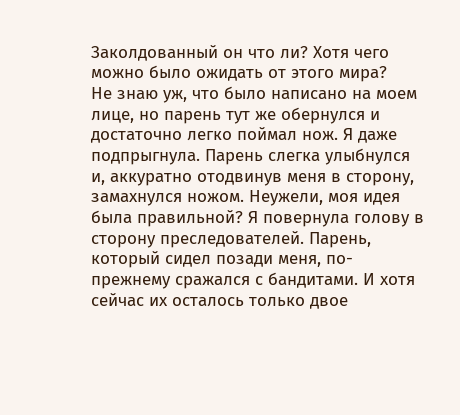Заколдованный он что ли? Хотя чего можно было ожидать от этого мира?
Не знаю уж, что было написано на моем лице, но парень тут же обернулся и достаточно легко поймал нож. Я даже подпрыгнула. Парень слегка улыбнулся и, аккуратно отодвинув меня в сторону, замахнулся ножом. Неужели, моя идея была правильной? Я повернула голову в сторону преследователей. Парень, который сидел позади меня, по-прежнему сражался с бандитами. И хотя сейчас их осталось только двое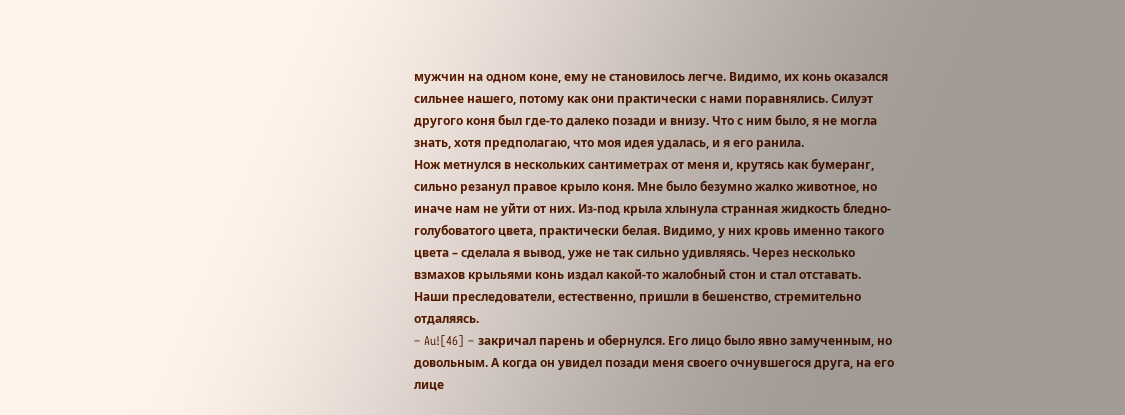мужчин на одном коне, ему не становилось легче. Видимо, их конь оказался сильнее нашего, потому как они практически с нами поравнялись. Силуэт другого коня был где-то далеко позади и внизу. Что с ним было, я не могла знать, хотя предполагаю, что моя идея удалась, и я его ранила.
Нож метнулся в нескольких сантиметрах от меня и, крутясь как бумеранг, сильно резанул правое крыло коня. Мне было безумно жалко животное, но иначе нам не уйти от них. Из-под крыла хлынула странная жидкость бледно-голубоватого цвета, практически белая. Видимо, у них кровь именно такого цвета – сделала я вывод, уже не так сильно удивляясь. Через несколько взмахов крыльями конь издал какой-то жалобный стон и стал отставать.
Наши преследователи, естественно, пришли в бешенство, стремительно отдаляясь.
– Au![46] – закричал парень и обернулся. Его лицо было явно замученным, но довольным. А когда он увидел позади меня своего очнувшегося друга, на его лице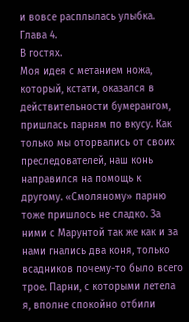и вовсе расплылась улыбка.
Глава 4.
В гостях.
Моя идея с метанием ножа, который, кстати, оказался в действительности бумерангом, пришлась парням по вкусу. Как только мы оторвались от своих преследователей, наш конь направился на помощь к другому. «Смоляному» парню тоже пришлось не сладко. За ними с Марунтой так же как и за нами гнались два коня, только всадников почему-то было всего трое. Парни, с которыми летела я, вполне спокойно отбили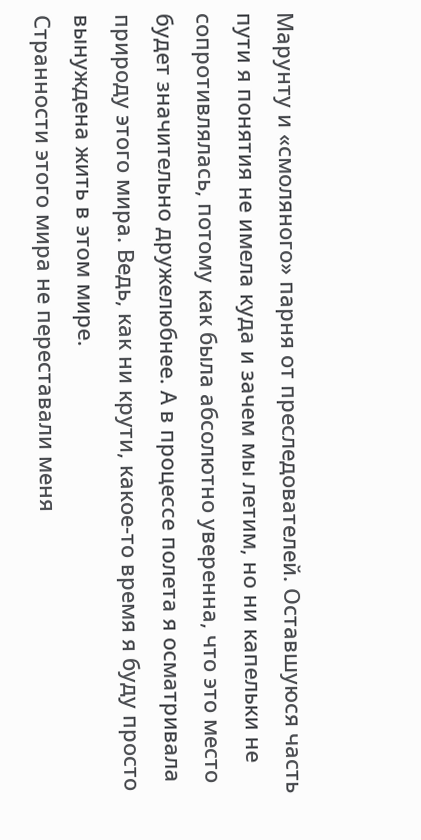Марунту и «смоляного» парня от преследователей. Оставшуюся часть пути я понятия не имела куда и зачем мы летим, но ни капельки не сопротивлялась, потому как была абсолютно уверенна, что это место будет значительно дружелюбнее. А в процессе полета я осматривала природу этого мира. Ведь, как ни крути, какое-то время я буду просто вынуждена жить в этом мире.
Странности этого мира не переставали меня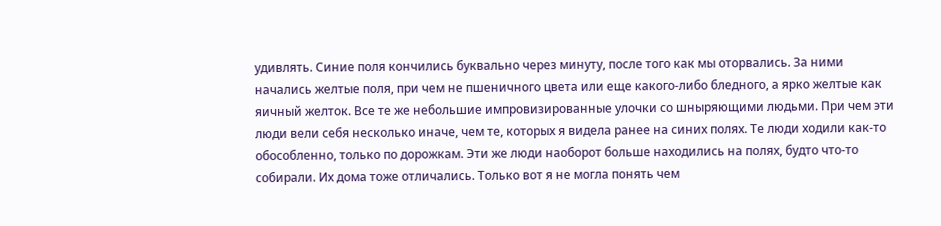удивлять. Синие поля кончились буквально через минуту, после того как мы оторвались. За ними начались желтые поля, при чем не пшеничного цвета или еще какого-либо бледного, а ярко желтые как яичный желток. Все те же небольшие импровизированные улочки со шныряющими людьми. При чем эти люди вели себя несколько иначе, чем те, которых я видела ранее на синих полях. Те люди ходили как-то обособленно, только по дорожкам. Эти же люди наоборот больше находились на полях, будто что-то собирали. Их дома тоже отличались. Только вот я не могла понять чем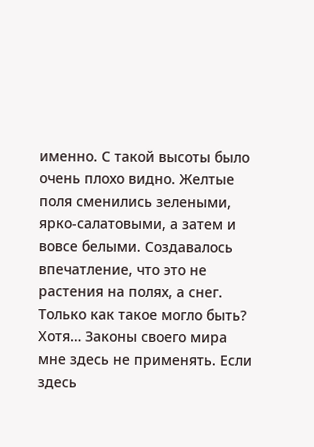именно. С такой высоты было очень плохо видно. Желтые поля сменились зелеными, ярко-салатовыми, а затем и вовсе белыми. Создавалось впечатление, что это не растения на полях, а снег. Только как такое могло быть? Хотя… Законы своего мира мне здесь не применять. Если здесь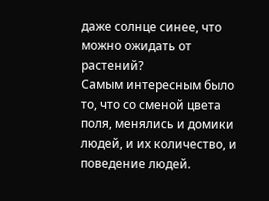даже солнце синее, что можно ожидать от растений?
Самым интересным было то, что со сменой цвета поля, менялись и домики людей, и их количество, и поведение людей.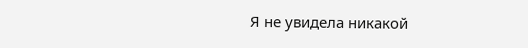Я не увидела никакой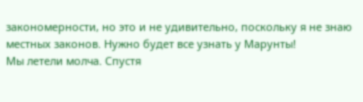закономерности, но это и не удивительно, поскольку я не знаю местных законов. Нужно будет все узнать у Марунты!
Мы летели молча. Спустя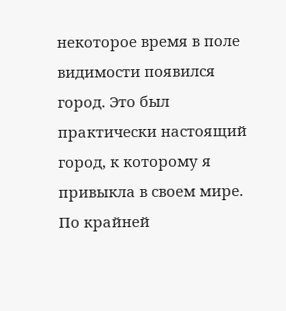некоторое время в поле видимости появился город. Это был практически настоящий город, к которому я привыкла в своем мире. По крайней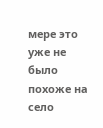мере это уже не было похоже на село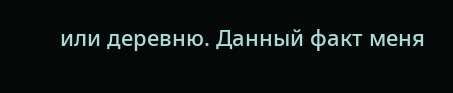или деревню. Данный факт меня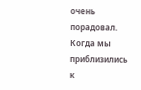очень порадовал. Когда мы приблизились к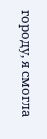городу, я смогла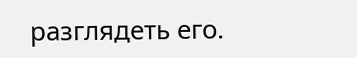разглядеть его.